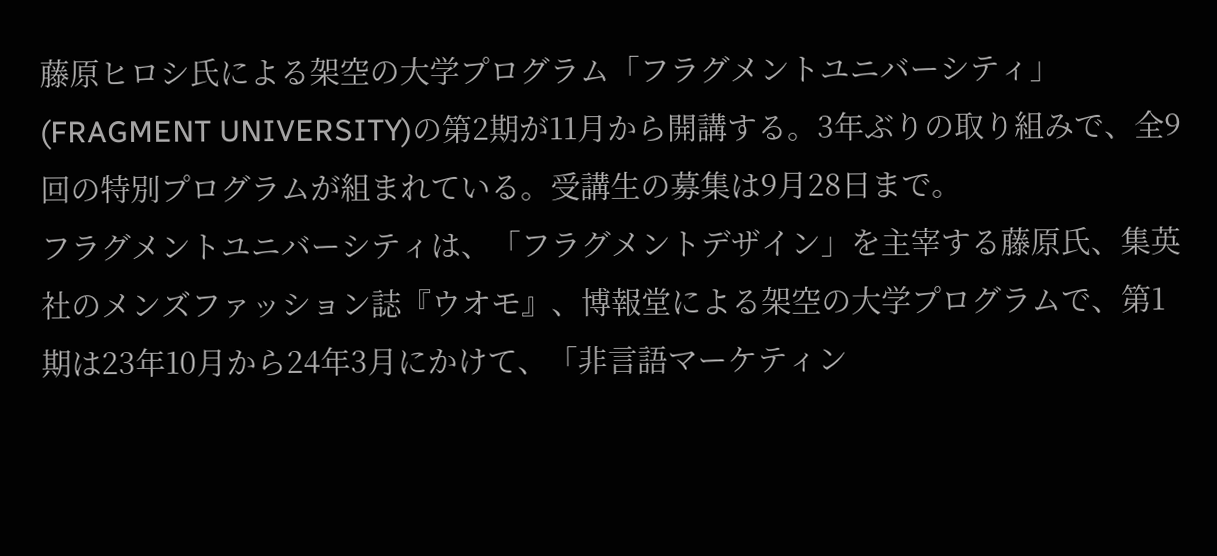藤原ヒロシ氏による架空の大学プログラム「フラグメントユニバーシティ」(FRAGMENT UNIVERSITY)の第2期が11月から開講する。3年ぶりの取り組みで、全9回の特別プログラムが組まれている。受講生の募集は9月28日まで。
フラグメントユニバーシティは、「フラグメントデザイン」を主宰する藤原氏、集英社のメンズファッション誌『ウオモ』、博報堂による架空の大学プログラムで、第1期は23年10月から24年3月にかけて、「非言語マーケティン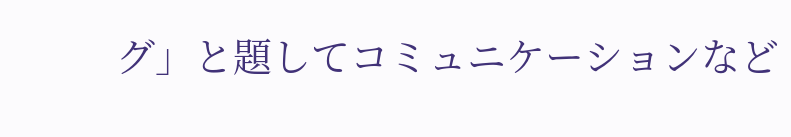グ」と題してコミュニケーションなど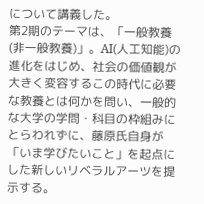について講義した。
第2期のテーマは、「一般教養(非一般教養)」。AI(人工知能)の進化をはじめ、社会の価値観が大きく変容するこの時代に必要な教養とは何かを問い、一般的な大学の学問・科目の枠組みにとらわれずに、藤原氏自身が「いま学びたいこと」を起点にした新しいリベラルアーツを提示する。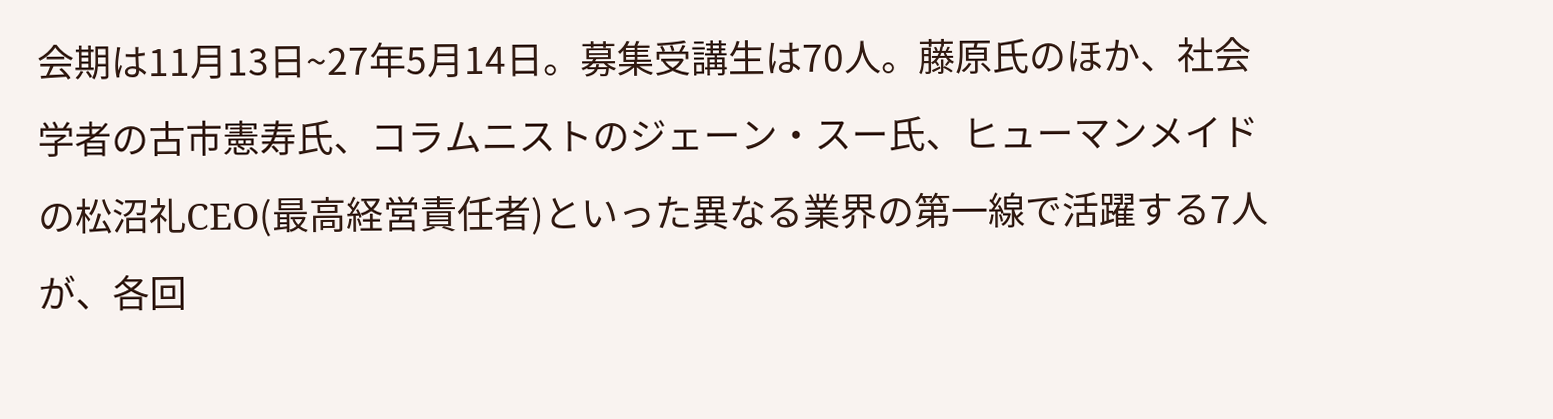会期は11月13日~27年5月14日。募集受講生は70人。藤原氏のほか、社会学者の古市憲寿氏、コラムニストのジェーン・スー氏、ヒューマンメイドの松沼礼CEO(最高経営責任者)といった異なる業界の第一線で活躍する7人が、各回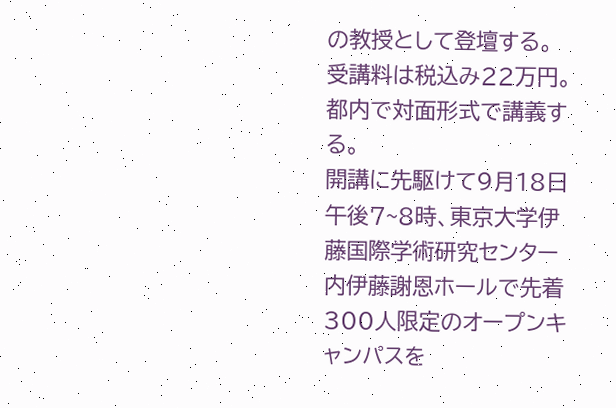の教授として登壇する。受講料は税込み22万円。都内で対面形式で講義する。
開講に先駆けて9月18日午後7~8時、東京大学伊藤国際学術研究センター内伊藤謝恩ホールで先着300人限定のオープンキャンパスを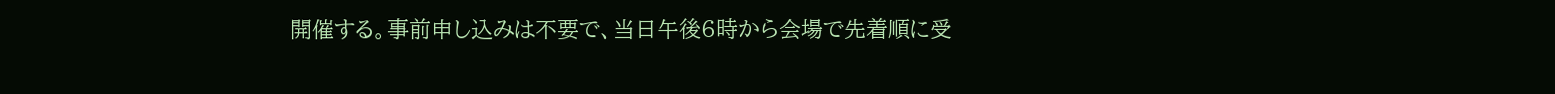開催する。事前申し込みは不要で、当日午後6時から会場で先着順に受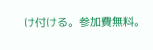け付ける。参加費無料。